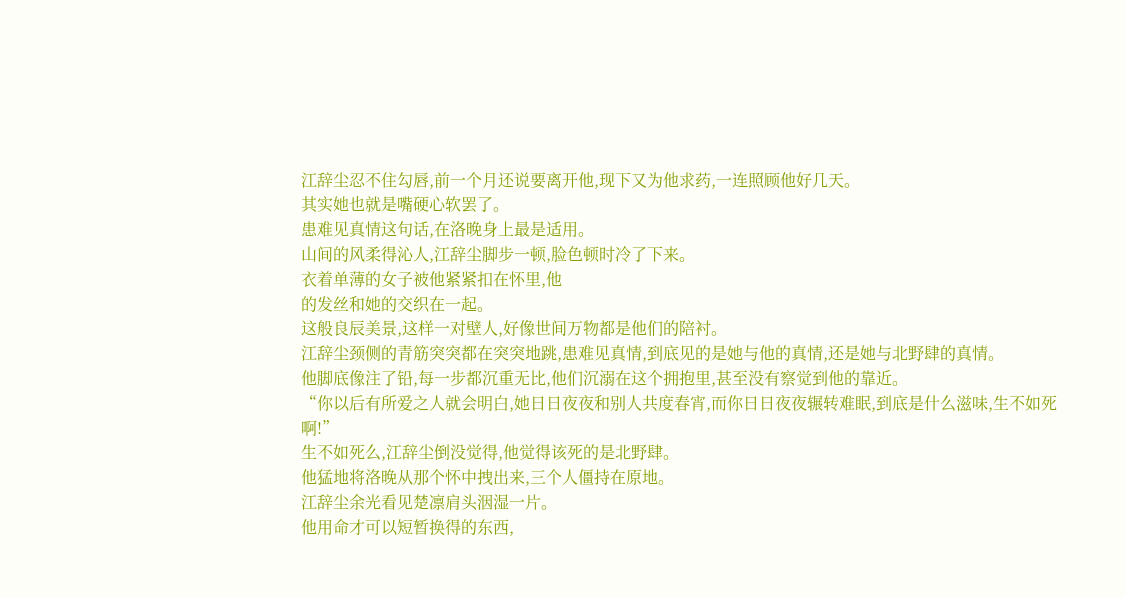江辞尘忍不住勾唇,前一个月还说要离开他,现下又为他求药,一连照顾他好几天。
其实她也就是嘴硬心软罢了。
患难见真情这句话,在洛晚身上最是适用。
山间的风柔得沁人,江辞尘脚步一顿,脸色顿时冷了下来。
衣着单薄的女子被他紧紧扣在怀里,他
的发丝和她的交织在一起。
这般良辰美景,这样一对壁人,好像世间万物都是他们的陪衬。
江辞尘颈侧的青筋突突都在突突地跳,患难见真情,到底见的是她与他的真情,还是她与北野肆的真情。
他脚底像注了铅,每一步都沉重无比,他们沉溺在这个拥抱里,甚至没有察觉到他的靠近。
“你以后有所爱之人就会明白,她日日夜夜和别人共度春宵,而你日日夜夜辗转难眠,到底是什么滋味,生不如死啊!”
生不如死么,江辞尘倒没觉得,他觉得该死的是北野肆。
他猛地将洛晚从那个怀中拽出来,三个人僵持在原地。
江辞尘余光看见楚凛肩头洇湿一片。
他用命才可以短暂换得的东西,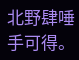北野肆唾手可得。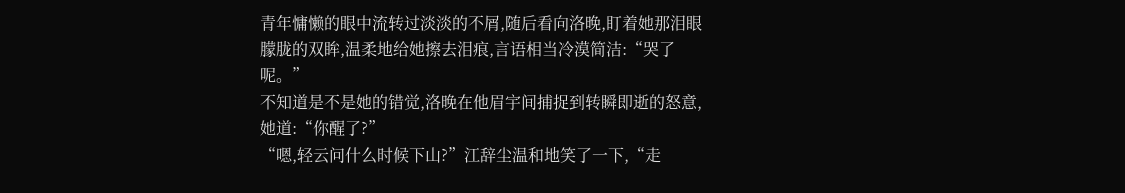青年慵懒的眼中流转过淡淡的不屑,随后看向洛晚,盯着她那泪眼朦胧的双眸,温柔地给她擦去泪痕,言语相当冷漠简洁:“哭了呢。”
不知道是不是她的错觉,洛晚在他眉宇间捕捉到转瞬即逝的怒意,她道:“你醒了?”
“嗯,轻云问什么时候下山?”江辞尘温和地笑了一下,“走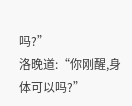吗?”
洛晚道:“你刚醒,身体可以吗?”